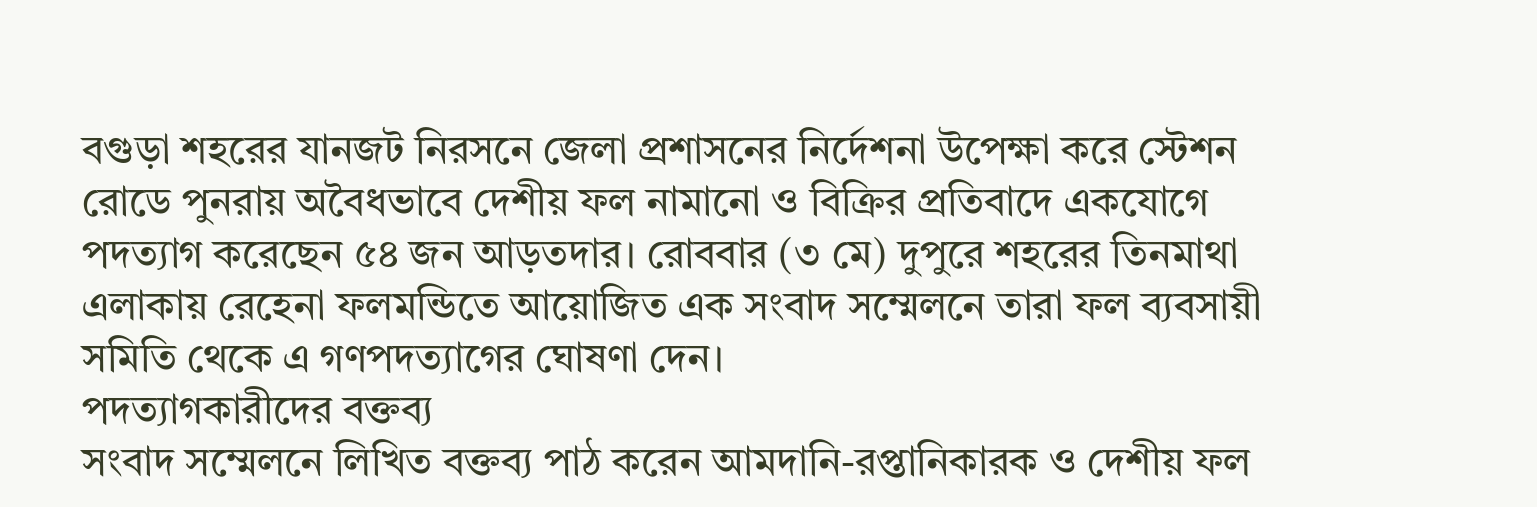বগুড়া শহরের যানজট নিরসনে জেলা প্রশাসনের নির্দেশনা উপেক্ষা করে স্টেশন রোডে পুনরায় অবৈধভাবে দেশীয় ফল নামানো ও বিক্রির প্রতিবাদে একযোগে পদত্যাগ করেছেন ৫৪ জন আড়তদার। রোববার (৩ মে) দুপুরে শহরের তিনমাথা এলাকায় রেহেনা ফলমন্ডিতে আয়োজিত এক সংবাদ সম্মেলনে তারা ফল ব্যবসায়ী সমিতি থেকে এ গণপদত্যাগের ঘোষণা দেন।
পদত্যাগকারীদের বক্তব্য
সংবাদ সম্মেলনে লিখিত বক্তব্য পাঠ করেন আমদানি-রপ্তানিকারক ও দেশীয় ফল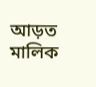আড়ত মালিক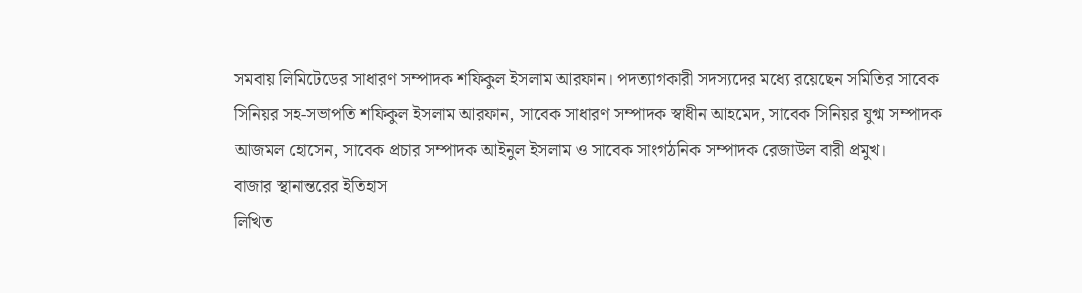সমবায় লিমিটেডের সাধারণ সম্পাদক শফিকুল ইসলাম আরফান। পদত্যাগকারী সদস্যদের মধ্যে রয়েছেন সমিতির সাবেক সিনিয়র সহ-সভাপতি শফিকুল ইসলাম আরফান, সাবেক সাধারণ সম্পাদক স্বাধীন আহমেদ, সাবেক সিনিয়র যুগ্ম সম্পাদক আজমল হোসেন, সাবেক প্রচার সম্পাদক আইনুল ইসলাম ও সাবেক সাংগঠনিক সম্পাদক রেজাউল বারী প্রমুখ।
বাজার স্থানান্তরের ইতিহাস
লিখিত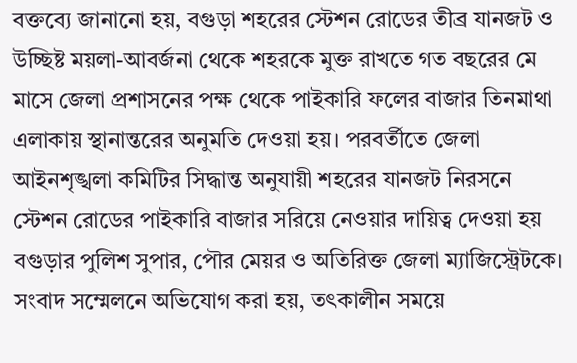বক্তব্যে জানানো হয়, বগুড়া শহরের স্টেশন রোডের তীব্র যানজট ও উচ্ছিষ্ট ময়লা-আবর্জনা থেকে শহরকে মুক্ত রাখতে গত বছরের মে মাসে জেলা প্রশাসনের পক্ষ থেকে পাইকারি ফলের বাজার তিনমাথা এলাকায় স্থানান্তরের অনুমতি দেওয়া হয়। পরবর্তীতে জেলা আইনশৃঙ্খলা কমিটির সিদ্ধান্ত অনুযায়ী শহরের যানজট নিরসনে স্টেশন রোডের পাইকারি বাজার সরিয়ে নেওয়ার দায়িত্ব দেওয়া হয় বগুড়ার পুলিশ সুপার, পৌর মেয়র ও অতিরিক্ত জেলা ম্যাজিস্ট্রেটকে।
সংবাদ সম্মেলনে অভিযোগ করা হয়, তৎকালীন সময়ে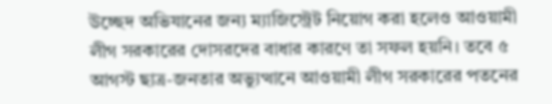উচ্ছেদ অভিযানের জন্য ম্যাজিস্ট্রেট নিয়োগ করা হলেও আওয়ামী লীগ সরকারের দোসরদের বাধার কারণে তা সফল হয়নি। তবে ৫ আগস্ট ছাত্র-জনতার অভ্যুত্থানে আওয়ামী লীগ সরকারের পতনের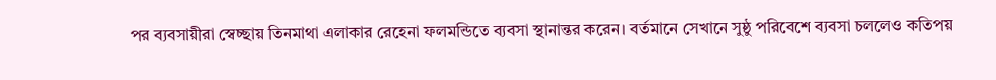পর ব্যবসায়ীরা স্বেচ্ছায় তিনমাথা এলাকার রেহেনা ফলমন্ডিতে ব্যবসা স্থানান্তর করেন। বর্তমানে সেখানে সুষ্ঠু পরিবেশে ব্যবসা চললেও কতিপয়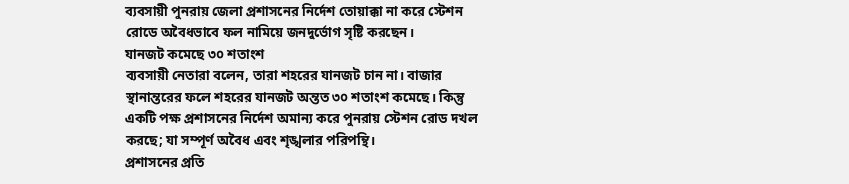ব্যবসায়ী পুনরায় জেলা প্রশাসনের নির্দেশ তোয়াক্কা না করে স্টেশন রোডে অবৈধভাবে ফল নামিয়ে জনদুর্ভোগ সৃষ্টি করছেন।
যানজট কমেছে ৩০ শতাংশ
ব্যবসায়ী নেতারা বলেন, তারা শহরের যানজট চান না। বাজার স্থানান্তরের ফলে শহরের যানজট অন্তত ৩০ শতাংশ কমেছে। কিন্তু একটি পক্ষ প্রশাসনের নির্দেশ অমান্য করে পুনরায় স্টেশন রোড দখল করছে; যা সম্পূর্ণ অবৈধ এবং শৃঙ্খলার পরিপন্থি।
প্রশাসনের প্রতি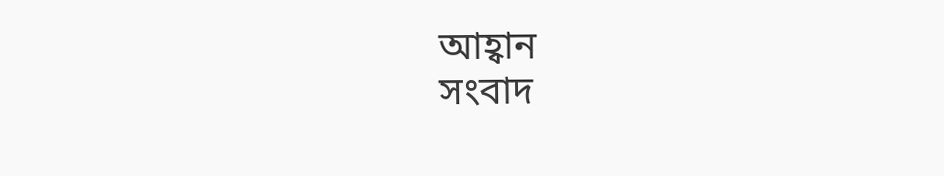আহ্বান
সংবাদ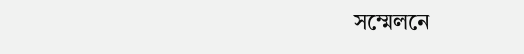সম্মেলনে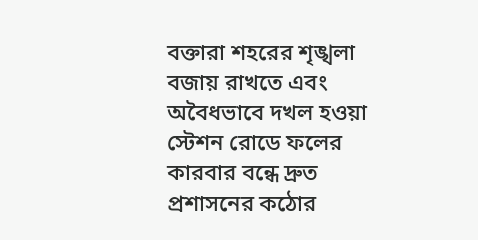বক্তারা শহরের শৃঙ্খলা বজায় রাখতে এবং অবৈধভাবে দখল হওয়া স্টেশন রোডে ফলের কারবার বন্ধে দ্রুত প্রশাসনের কঠোর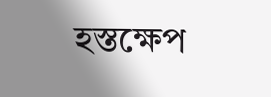হস্তক্ষেপ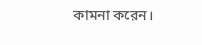কামনা করেন।